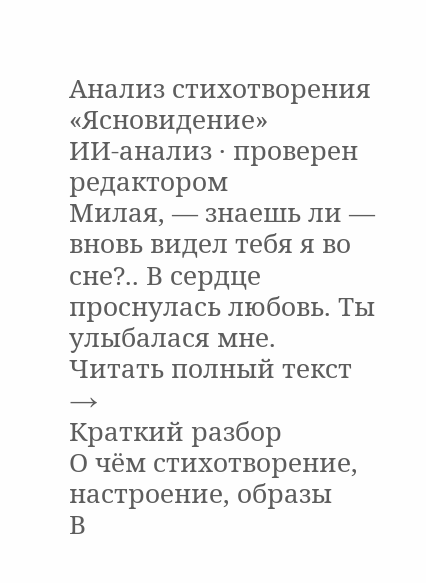Анализ стихотворения «Ясновидение»
ИИ-анализ · проверен редактором
Милая, — знаешь ли — вновь видел тебя я во сне?.. В сердце проснулась любовь. Ты улыбалася мне.
Читать полный текст →
Краткий разбор
О чём стихотворение, настроение, образы
В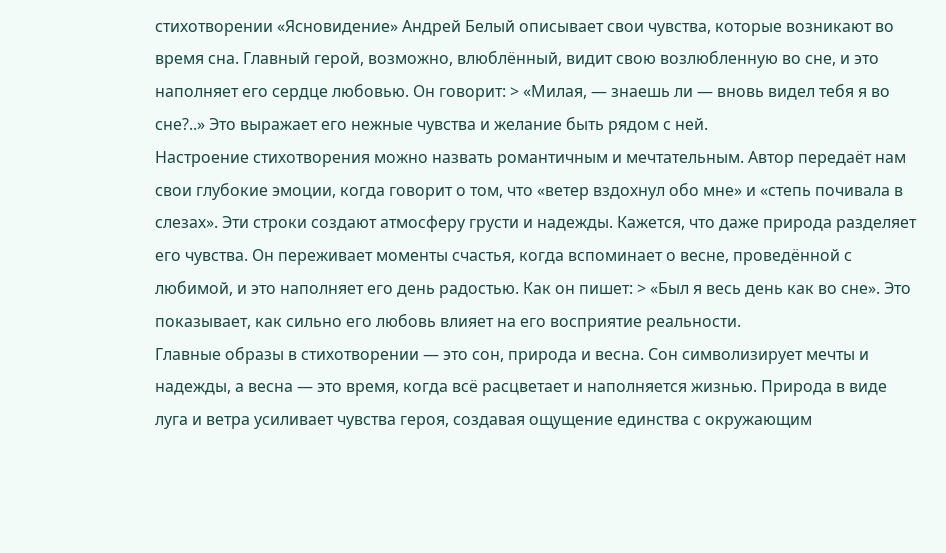стихотворении «Ясновидение» Андрей Белый описывает свои чувства, которые возникают во время сна. Главный герой, возможно, влюблённый, видит свою возлюбленную во сне, и это наполняет его сердце любовью. Он говорит: > «Милая, — знаешь ли — вновь видел тебя я во сне?..» Это выражает его нежные чувства и желание быть рядом с ней.
Настроение стихотворения можно назвать романтичным и мечтательным. Автор передаёт нам свои глубокие эмоции, когда говорит о том, что «ветер вздохнул обо мне» и «степь почивала в слезах». Эти строки создают атмосферу грусти и надежды. Кажется, что даже природа разделяет его чувства. Он переживает моменты счастья, когда вспоминает о весне, проведённой с любимой, и это наполняет его день радостью. Как он пишет: > «Был я весь день как во сне». Это показывает, как сильно его любовь влияет на его восприятие реальности.
Главные образы в стихотворении — это сон, природа и весна. Сон символизирует мечты и надежды, а весна — это время, когда всё расцветает и наполняется жизнью. Природа в виде луга и ветра усиливает чувства героя, создавая ощущение единства с окружающим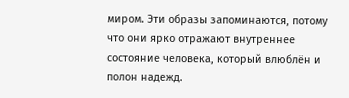миром. Эти образы запоминаются, потому что они ярко отражают внутреннее состояние человека, который влюблён и полон надежд.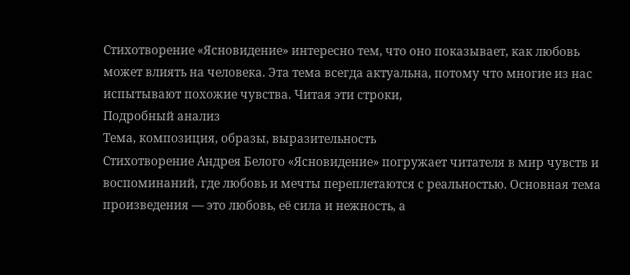Стихотворение «Ясновидение» интересно тем, что оно показывает, как любовь может влиять на человека. Эта тема всегда актуальна, потому что многие из нас испытывают похожие чувства. Читая эти строки,
Подробный анализ
Тема, композиция, образы, выразительность
Стихотворение Андрея Белого «Ясновидение» погружает читателя в мир чувств и воспоминаний, где любовь и мечты переплетаются с реальностью. Основная тема произведения — это любовь, её сила и нежность, а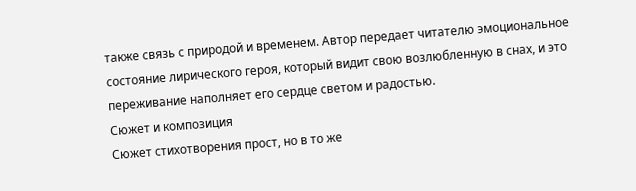также связь с природой и временем. Автор передает читателю эмоциональное состояние лирического героя, который видит свою возлюбленную в снах, и это переживание наполняет его сердце светом и радостью.
Сюжет и композиция
Сюжет стихотворения прост, но в то же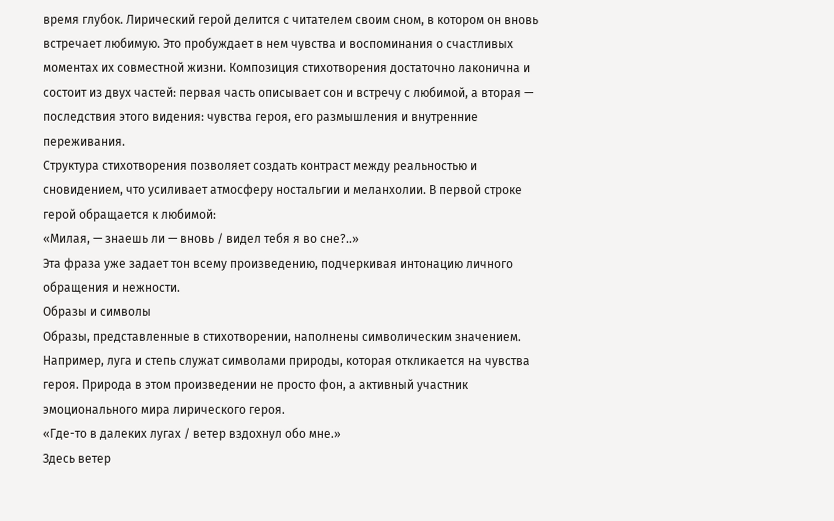время глубок. Лирический герой делится с читателем своим сном, в котором он вновь встречает любимую. Это пробуждает в нем чувства и воспоминания о счастливых моментах их совместной жизни. Композиция стихотворения достаточно лаконична и состоит из двух частей: первая часть описывает сон и встречу с любимой, а вторая — последствия этого видения: чувства героя, его размышления и внутренние переживания.
Структура стихотворения позволяет создать контраст между реальностью и сновидением, что усиливает атмосферу ностальгии и меланхолии. В первой строке герой обращается к любимой:
«Милая, — знаешь ли — вновь / видел тебя я во сне?..»
Эта фраза уже задает тон всему произведению, подчеркивая интонацию личного обращения и нежности.
Образы и символы
Образы, представленные в стихотворении, наполнены символическим значением. Например, луга и степь служат символами природы, которая откликается на чувства героя. Природа в этом произведении не просто фон, а активный участник эмоционального мира лирического героя.
«Где-то в далеких лугах / ветер вздохнул обо мне.»
Здесь ветер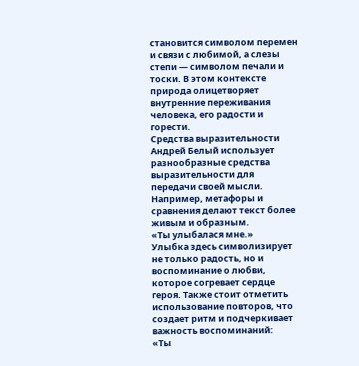становится символом перемен и связи с любимой, а слезы степи — символом печали и тоски. В этом контексте природа олицетворяет внутренние переживания человека, его радости и горести.
Средства выразительности
Андрей Белый использует разнообразные средства выразительности для передачи своей мысли. Например, метафоры и сравнения делают текст более живым и образным.
«Ты улыбалася мне.»
Улыбка здесь символизирует не только радость, но и воспоминание о любви, которое согревает сердце героя. Также стоит отметить использование повторов, что создает ритм и подчеркивает важность воспоминаний:
«Ты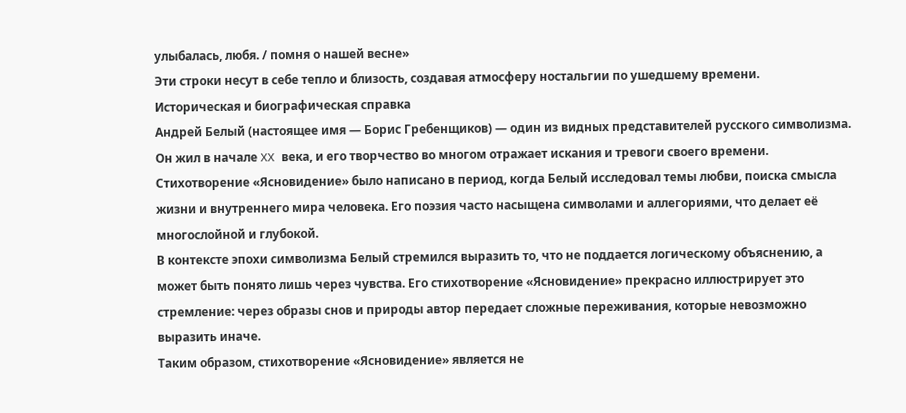улыбалась, любя. / помня о нашей весне»
Эти строки несут в себе тепло и близость, создавая атмосферу ностальгии по ушедшему времени.
Историческая и биографическая справка
Андрей Белый (настоящее имя — Борис Гребенщиков) — один из видных представителей русского символизма. Он жил в начале XX века, и его творчество во многом отражает искания и тревоги своего времени. Стихотворение «Ясновидение» было написано в период, когда Белый исследовал темы любви, поиска смысла жизни и внутреннего мира человека. Его поэзия часто насыщена символами и аллегориями, что делает её многослойной и глубокой.
В контексте эпохи символизма Белый стремился выразить то, что не поддается логическому объяснению, а может быть понято лишь через чувства. Его стихотворение «Ясновидение» прекрасно иллюстрирует это стремление: через образы снов и природы автор передает сложные переживания, которые невозможно выразить иначе.
Таким образом, стихотворение «Ясновидение» является не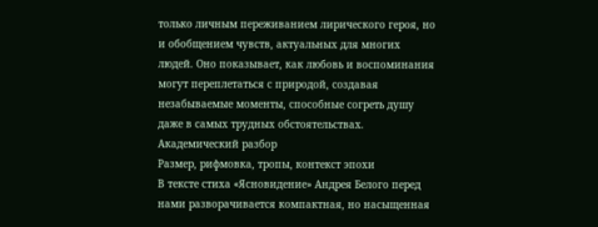только личным переживанием лирического героя, но и обобщением чувств, актуальных для многих людей. Оно показывает, как любовь и воспоминания могут переплетаться с природой, создавая незабываемые моменты, способные согреть душу даже в самых трудных обстоятельствах.
Академический разбор
Размер, рифмовка, тропы, контекст эпохи
В тексте стиха «Ясновидение» Андрея Белого перед нами разворачивается компактная, но насыщенная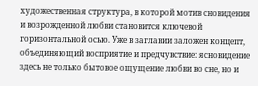художественная структура, в которой мотив сновидения и возрожденной любви становится ключевой горизонтальной осью. Уже в заглавии заложен концепт, объединяющий восприятие и предчувствие: ясновидение здесь не только бытовое ощущение любви во сне, но и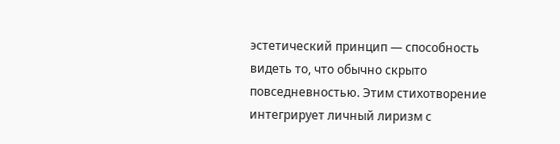эстетический принцип — способность видеть то, что обычно скрыто повседневностью. Этим стихотворение интегрирует личный лиризм с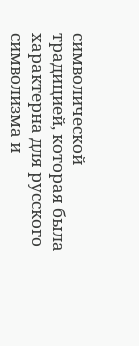символической традицией, которая была характерна для русского символизма и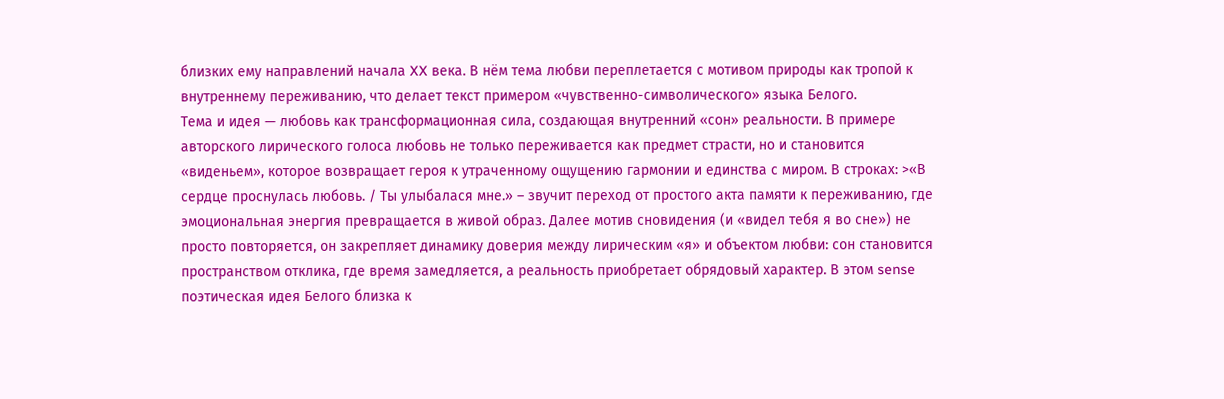близких ему направлений начала XX века. В нём тема любви переплетается с мотивом природы как тропой к внутреннему переживанию, что делает текст примером «чувственно-символического» языка Белого.
Тема и идея — любовь как трансформационная сила, создающая внутренний «сон» реальности. В примере авторского лирического голоса любовь не только переживается как предмет страсти, но и становится «виденьем», которое возвращает героя к утраченному ощущению гармонии и единства с миром. В строках: >«В сердце проснулась любовь. / Ты улыбалася мне.» – звучит переход от простого акта памяти к переживанию, где эмоциональная энергия превращается в живой образ. Далее мотив сновидения (и «видел тебя я во сне») не просто повторяется, он закрепляет динамику доверия между лирическим «я» и объектом любви: сон становится пространством отклика, где время замедляется, а реальность приобретает обрядовый характер. В этом sense поэтическая идея Белого близка к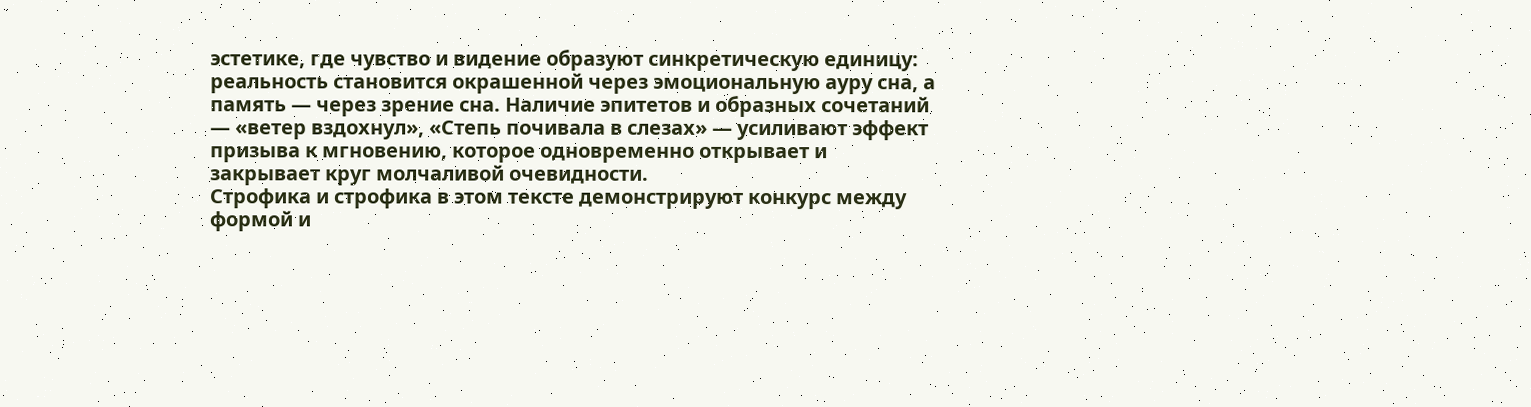эстетике, где чувство и видение образуют синкретическую единицу: реальность становится окрашенной через эмоциональную ауру сна, а память — через зрение сна. Наличие эпитетов и образных сочетаний — «ветер вздохнул», «Степь почивала в слезах» — усиливают эффект призыва к мгновению, которое одновременно открывает и закрывает круг молчаливой очевидности.
Строфика и строфика в этом тексте демонстрируют конкурс между формой и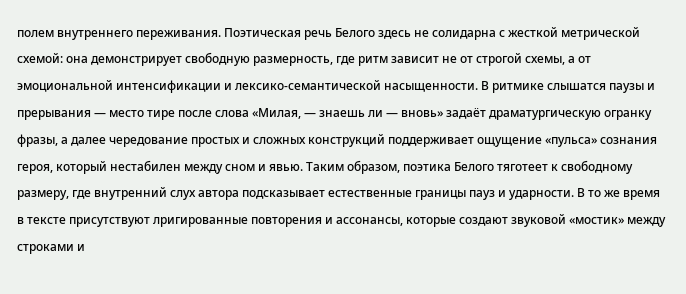полем внутреннего переживания. Поэтическая речь Белого здесь не солидарна с жесткой метрической схемой: она демонстрирует свободную размерность, где ритм зависит не от строгой схемы, а от эмоциональной интенсификации и лексико-семантической насыщенности. В ритмике слышатся паузы и прерывания — место тире после слова «Милая, — знаешь ли — вновь» задаёт драматургическую огранку фразы, а далее чередование простых и сложных конструкций поддерживает ощущение «пульса» сознания героя, который нестабилен между сном и явью. Таким образом, поэтика Белого тяготеет к свободному размеру, где внутренний слух автора подсказывает естественные границы пауз и ударности. В то же время в тексте присутствуют лригированные повторения и ассонансы, которые создают звуковой «мостик» между строками и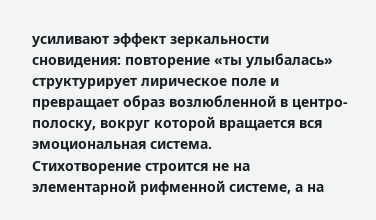усиливают эффект зеркальности сновидения: повторение «ты улыбалась» структурирует лирическое поле и превращает образ возлюбленной в центро-полоску, вокруг которой вращается вся эмоциональная система.
Стихотворение строится не на элементарной рифменной системе, а на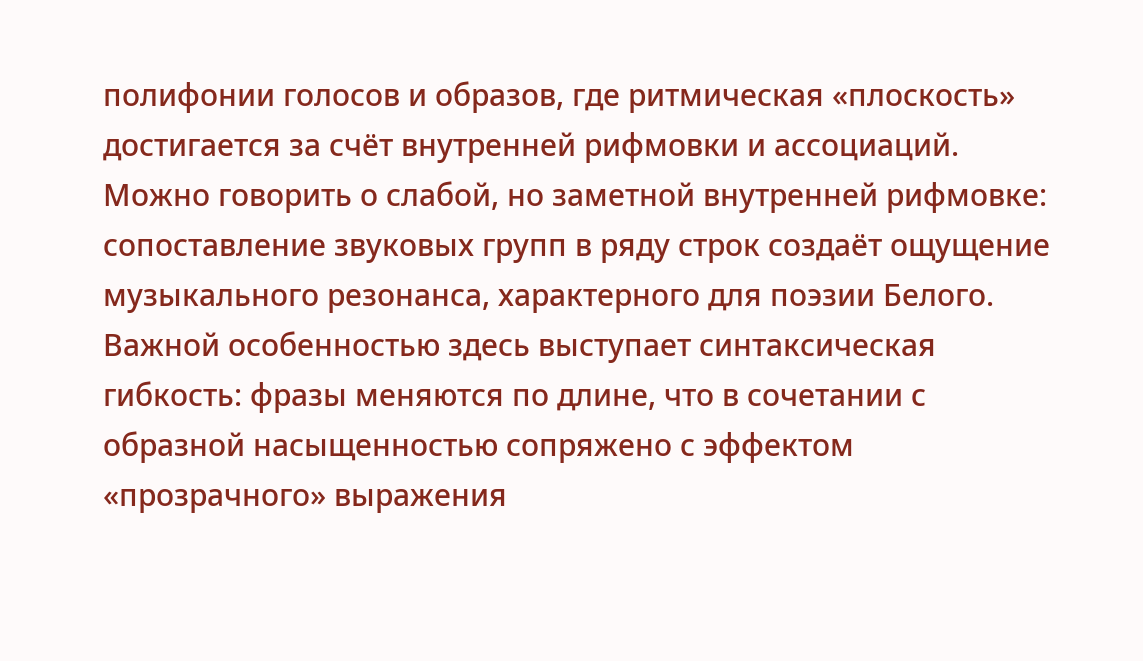полифонии голосов и образов, где ритмическая «плоскость» достигается за счёт внутренней рифмовки и ассоциаций. Можно говорить о слабой, но заметной внутренней рифмовке: сопоставление звуковых групп в ряду строк создаёт ощущение музыкального резонанса, характерного для поэзии Белого. Важной особенностью здесь выступает синтаксическая гибкость: фразы меняются по длине, что в сочетании с образной насыщенностью сопряжено с эффектом «прозрачного» выражения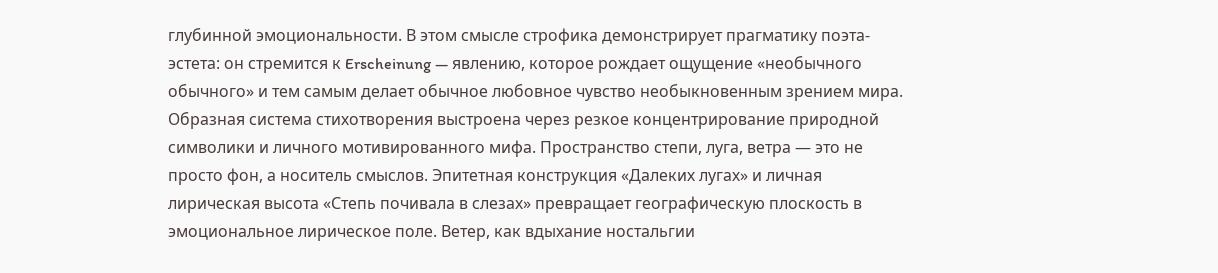глубинной эмоциональности. В этом смысле строфика демонстрирует прагматику поэта-эстета: он стремится к Erscheinung — явлению, которое рождает ощущение «необычного обычного» и тем самым делает обычное любовное чувство необыкновенным зрением мира.
Образная система стихотворения выстроена через резкое концентрирование природной символики и личного мотивированного мифа. Пространство степи, луга, ветра — это не просто фон, а носитель смыслов. Эпитетная конструкция «Далеких лугах» и личная лирическая высота «Степь почивала в слезах» превращает географическую плоскость в эмоциональное лирическое поле. Ветер, как вдыхание ностальгии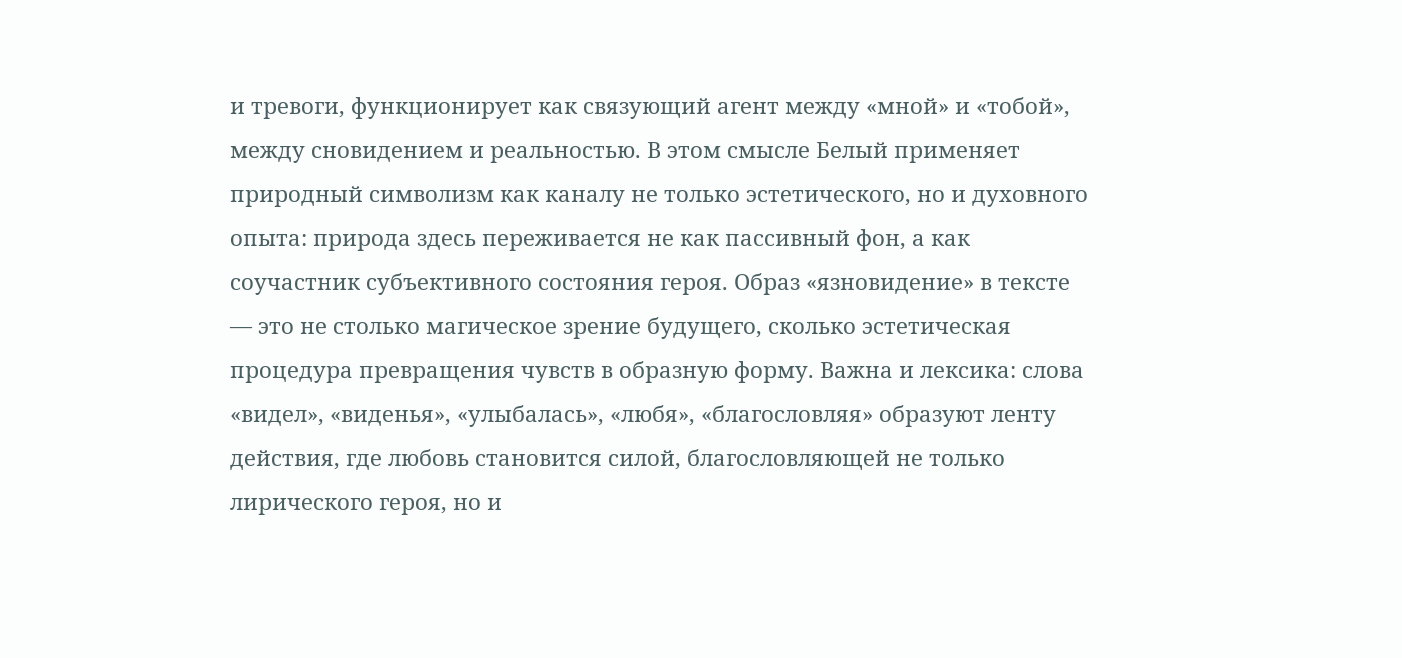и тревоги, функционирует как связующий агент между «мной» и «тобой», между сновидением и реальностью. В этом смысле Белый применяет природный символизм как каналу не только эстетического, но и духовного опыта: природа здесь переживается не как пассивный фон, а как соучастник субъективного состояния героя. Образ «язновидение» в тексте — это не столько магическое зрение будущего, сколько эстетическая процедура превращения чувств в образную форму. Важна и лексика: слова «видел», «виденья», «улыбалась», «любя», «благословляя» образуют ленту действия, где любовь становится силой, благословляющей не только лирического героя, но и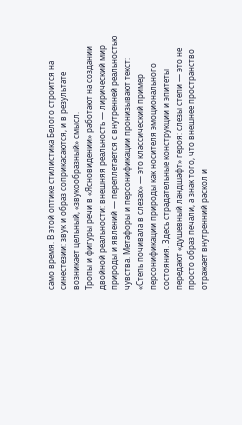само время. В этой оптике стилистика Белого строится на синестезии: звук и образ соприкасаются, и в результате возникает цельный, «звукообразный» смысл.
Тропы и фигуры речи в «Ясновидении» работают на создании двойной реальности: внешняя реальность — лирический мир природы и явлений — переплетается с внутренней реальностью чувства. Метафоры и персонификации пронизывают текст: «Степь почивала в слезах» — это классический пример персонификации природы как носителя эмоционального состояния. Здесь страдательные конструкции и эпитеты передают «душевный ландшафт» героя: слезы степи — это не просто образ печали, а знак того, что внешнее пространство отражает внутренний раскол и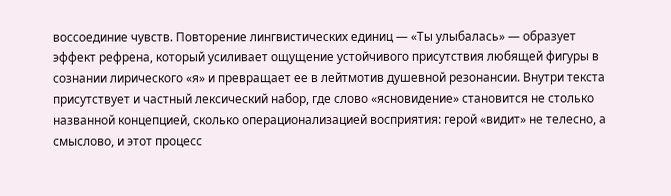воссоединие чувств. Повторение лингвистических единиц — «Ты улыбалась» — образует эффект рефрена, который усиливает ощущение устойчивого присутствия любящей фигуры в сознании лирического «я» и превращает ее в лейтмотив душевной резонансии. Внутри текста присутствует и частный лексический набор, где слово «ясновидение» становится не столько названной концепцией, сколько операционализацией восприятия: герой «видит» не телесно, а смыслово, и этот процесс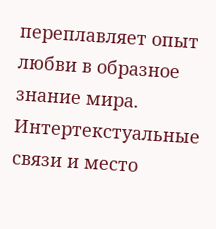переплавляет опыт любви в образное знание мира.
Интертекстуальные связи и место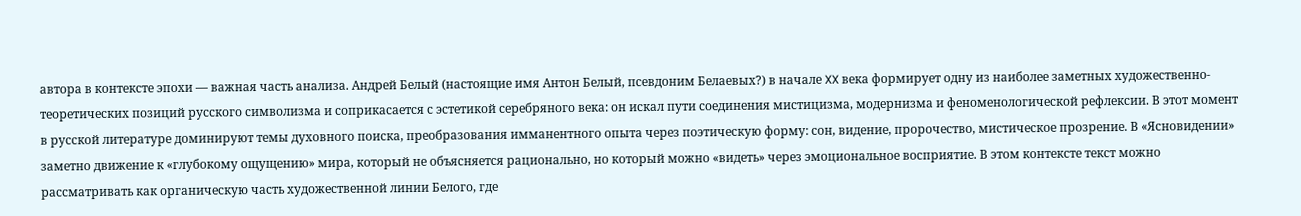автора в контексте эпохи — важная часть анализа. Андрей Белый (настоящие имя Антон Белый, псевдоним Белаевых?) в начале XX века формирует одну из наиболее заметных художественно-теоретических позиций русского символизма и соприкасается с эстетикой серебряного века: он искал пути соединения мистицизма, модернизма и феноменологической рефлексии. В этот момент в русской литературе доминируют темы духовного поиска, преобразования имманентного опыта через поэтическую форму: сон, видение, пророчество, мистическое прозрение. В «Ясновидении» заметно движение к «глубокому ощущению» мира, который не объясняется рационально, но который можно «видеть» через эмоциональное восприятие. В этом контексте текст можно рассматривать как органическую часть художественной линии Белого, где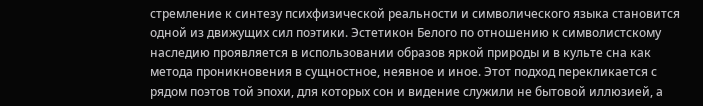стремление к синтезу психфизической реальности и символического языка становится одной из движущих сил поэтики. Эстетикон Белого по отношению к символистскому наследию проявляется в использовании образов яркой природы и в культе сна как метода проникновения в сущностное, неявное и иное. Этот подход перекликается с рядом поэтов той эпохи, для которых сон и видение служили не бытовой иллюзией, а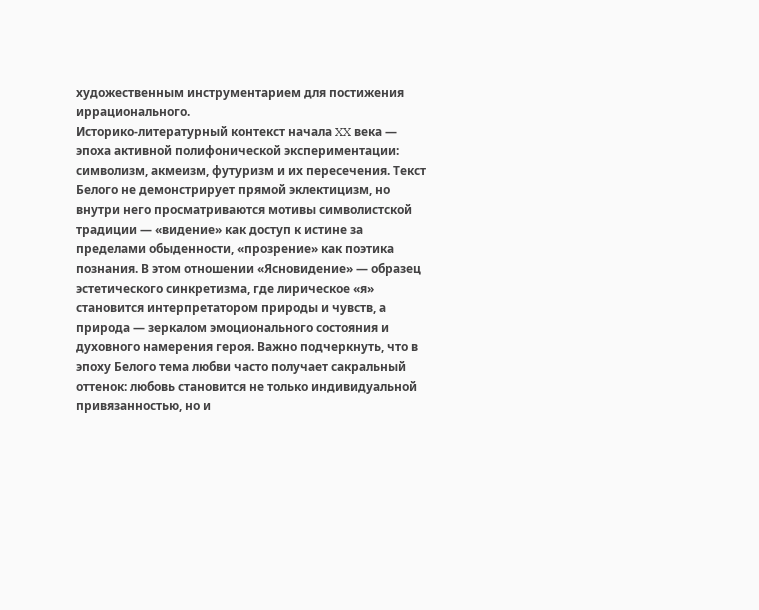художественным инструментарием для постижения иррационального.
Историко-литературный контекст начала XX века — эпоха активной полифонической экспериментации: символизм, акмеизм, футуризм и их пересечения. Текст Белого не демонстрирует прямой эклектицизм, но внутри него просматриваются мотивы символистской традиции — «видение» как доступ к истине за пределами обыденности, «прозрение» как поэтика познания. В этом отношении «Ясновидение» — образец эстетического синкретизма, где лирическое «я» становится интерпретатором природы и чувств, а природа — зеркалом эмоционального состояния и духовного намерения героя. Важно подчеркнуть, что в эпоху Белого тема любви часто получает сакральный оттенок: любовь становится не только индивидуальной привязанностью, но и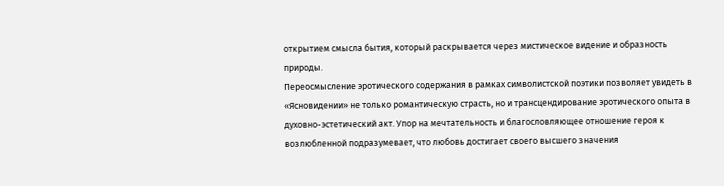открытием смысла бытия, который раскрывается через мистическое видение и образность природы.
Переосмысление эротического содержания в рамках символистской поэтики позволяет увидеть в «Ясновидении» не только романтическую страсть, но и трансцендирование эротического опыта в духовно-эстетический акт. Упор на мечтательность и благословляющее отношение героя к возлюбленной подразумевает, что любовь достигает своего высшего значения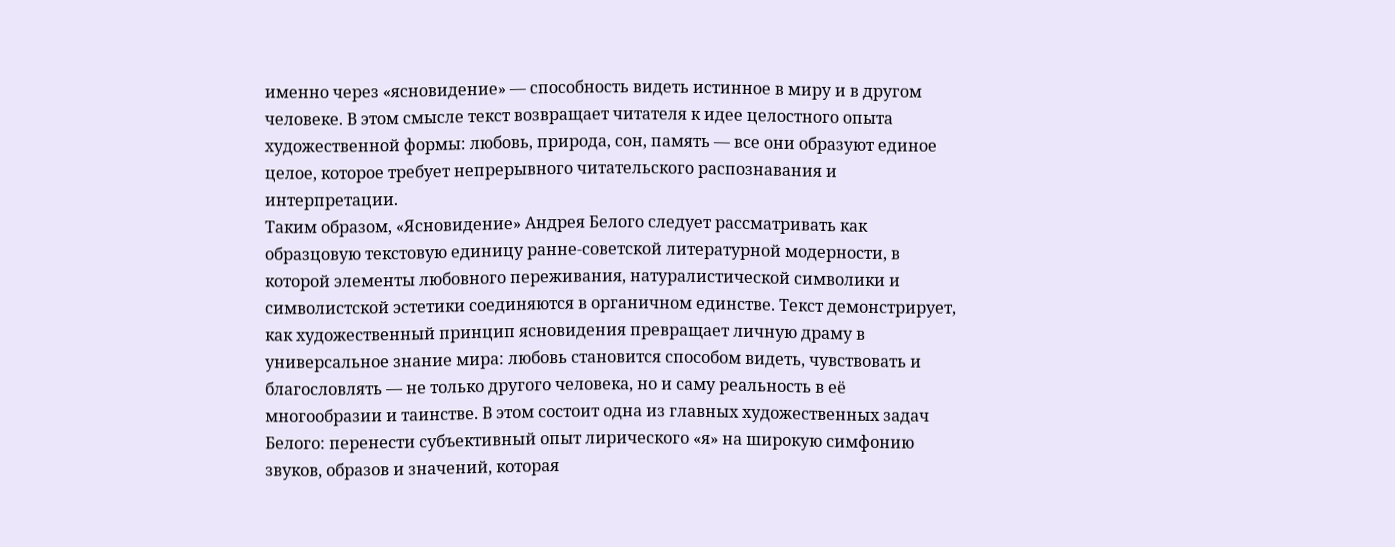именно через «ясновидение» — способность видеть истинное в миру и в другом человеке. В этом смысле текст возвращает читателя к идее целостного опыта художественной формы: любовь, природа, сон, память — все они образуют единое целое, которое требует непрерывного читательского распознавания и интерпретации.
Таким образом, «Ясновидение» Андрея Белого следует рассматривать как образцовую текстовую единицу ранне-советской литературной модерности, в которой элементы любовного переживания, натуралистической символики и символистской эстетики соединяются в органичном единстве. Текст демонстрирует, как художественный принцип ясновидения превращает личную драму в универсальное знание мира: любовь становится способом видеть, чувствовать и благословлять — не только другого человека, но и саму реальность в её многообразии и таинстве. В этом состоит одна из главных художественных задач Белого: перенести субъективный опыт лирического «я» на широкую симфонию звуков, образов и значений, которая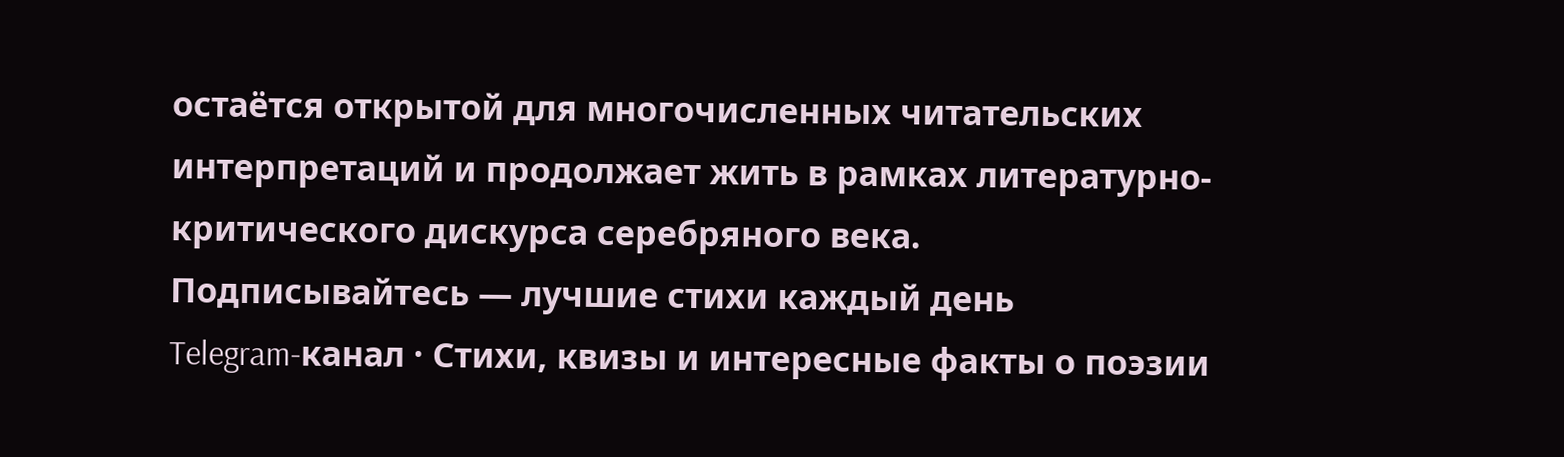остаётся открытой для многочисленных читательских интерпретаций и продолжает жить в рамках литературно-критического дискурса серебряного века.
Подписывайтесь — лучшие стихи каждый день
Telegram-канал · Стихи, квизы и интересные факты о поэзии